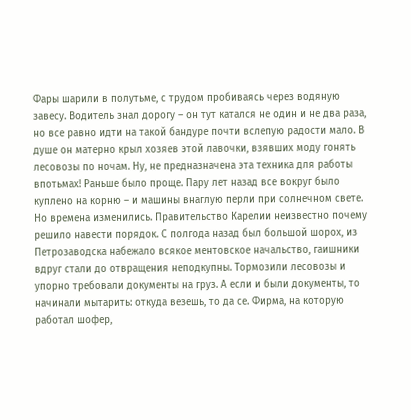Фары шарили в полутьме, с трудом пробиваясь через водяную завесу. Водитель знал дорогу – он тут катался не один и не два раза, но все равно идти на такой бандуре почти вслепую радости мало. В душе он матерно крыл хозяев этой лавочки, взявших моду гонять лесовозы по ночам. Ну, не предназначена эта техника для работы впотьмах! Раньше было проще. Пару лет назад все вокруг было куплено на корню – и машины внаглую перли при солнечном свете. Но времена изменились. Правительство Карелии неизвестно почему решило навести порядок. С полгода назад был большой шорох, из Петрозаводска набежало всякое ментовское начальство, гаишники вдруг стали до отвращения неподкупны. Тормозили лесовозы и упорно требовали документы на груз. А если и были документы, то начинали мытарить: откуда везешь, то да се. Фирма, на которую работал шофер,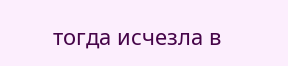тогда исчезла в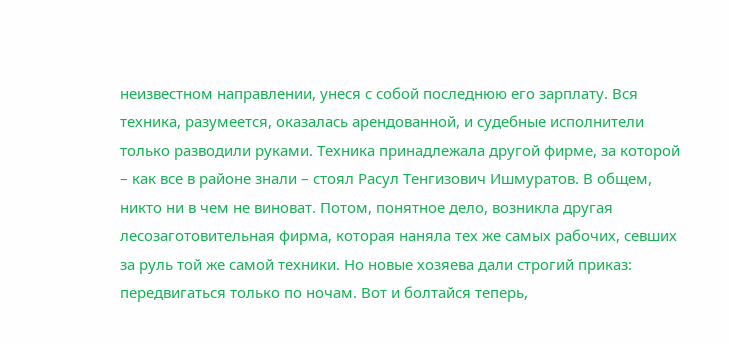неизвестном направлении, унеся с собой последнюю его зарплату. Вся техника, разумеется, оказалась арендованной, и судебные исполнители только разводили руками. Техника принадлежала другой фирме, за которой – как все в районе знали – стоял Расул Тенгизович Ишмуратов. В общем, никто ни в чем не виноват. Потом, понятное дело, возникла другая лесозаготовительная фирма, которая наняла тех же самых рабочих, севших за руль той же самой техники. Но новые хозяева дали строгий приказ: передвигаться только по ночам. Вот и болтайся теперь,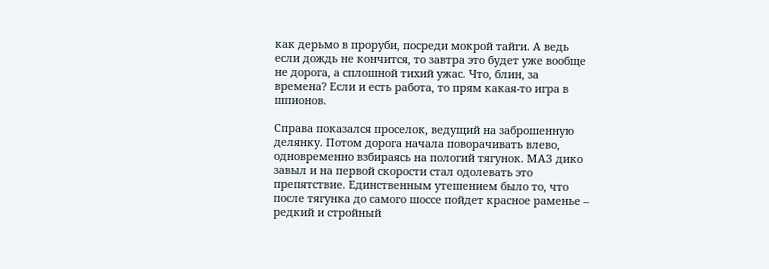как дерьмо в проруби, посреди мокрой тайги. А ведь если дождь не кончится, то завтра это будет уже вообще не дорога, а сплошной тихий ужас. Что, блин, за времена? Если и есть работа, то прям какая-то игра в шпионов.

Справа показался проселок, ведущий на заброшенную делянку. Потом дорога начала поворачивать влево, одновременно взбираясь на пологий тягунок. МАЗ дико завыл и на первой скорости стал одолевать это препятствие. Единственным утешением было то, что после тягунка до самого шоссе пойдет красное раменье – редкий и стройный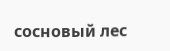сосновый лес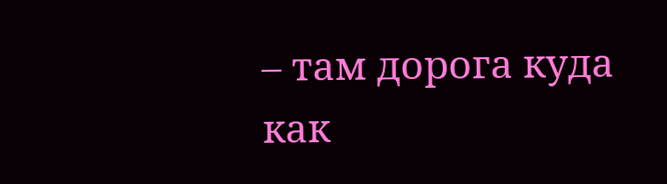– там дорога куда как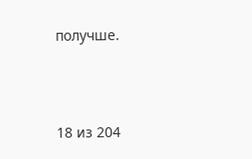получше.



18 из 204